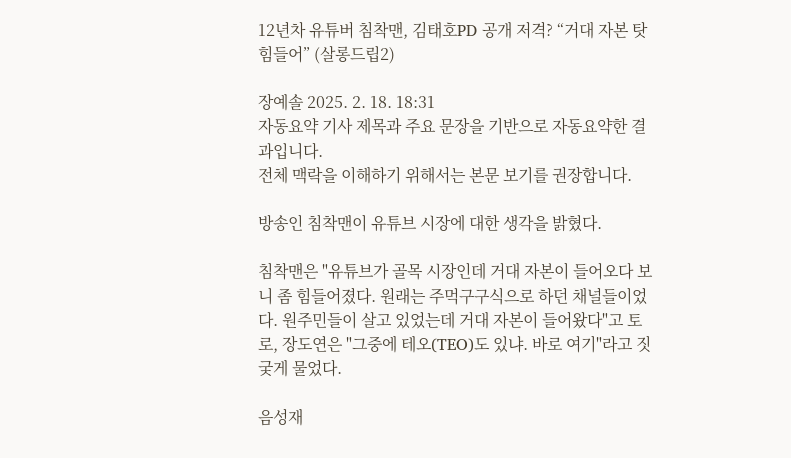12년차 유튜버 침착맨, 김태호PD 공개 저격? “거대 자본 탓 힘들어” (살롱드립2)

장예솔 2025. 2. 18. 18:31
자동요약 기사 제목과 주요 문장을 기반으로 자동요약한 결과입니다.
전체 맥락을 이해하기 위해서는 본문 보기를 권장합니다.

방송인 침착맨이 유튜브 시장에 대한 생각을 밝혔다.

침착맨은 "유튜브가 골목 시장인데 거대 자본이 들어오다 보니 좀 힘들어졌다. 원래는 주먹구구식으로 하던 채널들이었다. 원주민들이 살고 있었는데 거대 자본이 들어왔다"고 토로, 장도연은 "그중에 테오(TEO)도 있냐. 바로 여기"라고 짓궂게 물었다.

음성재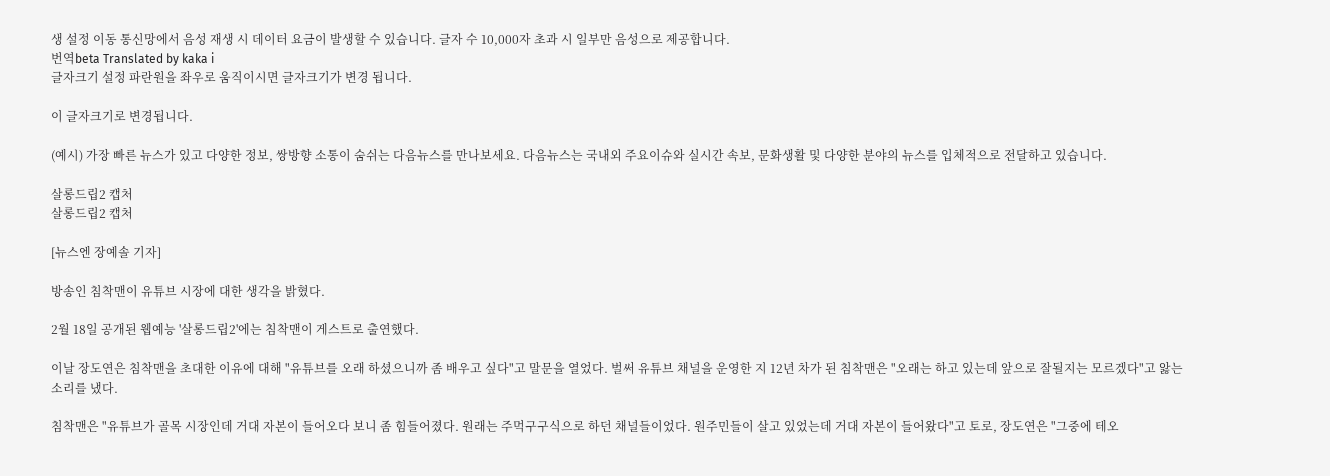생 설정 이동 통신망에서 음성 재생 시 데이터 요금이 발생할 수 있습니다. 글자 수 10,000자 초과 시 일부만 음성으로 제공합니다.
번역beta Translated by kaka i
글자크기 설정 파란원을 좌우로 움직이시면 글자크기가 변경 됩니다.

이 글자크기로 변경됩니다.

(예시) 가장 빠른 뉴스가 있고 다양한 정보, 쌍방향 소통이 숨쉬는 다음뉴스를 만나보세요. 다음뉴스는 국내외 주요이슈와 실시간 속보, 문화생활 및 다양한 분야의 뉴스를 입체적으로 전달하고 있습니다.

살롱드립2 캡처
살롱드립2 캡처

[뉴스엔 장예솔 기자]

방송인 침착맨이 유튜브 시장에 대한 생각을 밝혔다.

2월 18일 공개된 웹예능 '살롱드립2'에는 침착맨이 게스트로 출연했다.

이날 장도연은 침착맨을 초대한 이유에 대해 "유튜브를 오래 하셨으니까 좀 배우고 싶다"고 말문을 열었다. 벌써 유튜브 채널을 운영한 지 12년 차가 된 침착맨은 "오래는 하고 있는데 앞으로 잘될지는 모르겠다"고 앓는 소리를 냈다.

침착맨은 "유튜브가 골목 시장인데 거대 자본이 들어오다 보니 좀 힘들어졌다. 원래는 주먹구구식으로 하던 채널들이었다. 원주민들이 살고 있었는데 거대 자본이 들어왔다"고 토로, 장도연은 "그중에 테오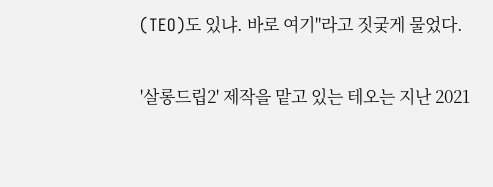(TEO)도 있냐. 바로 여기"라고 짓궂게 물었다.

'살롱드립2' 제작을 맡고 있는 테오는 지난 2021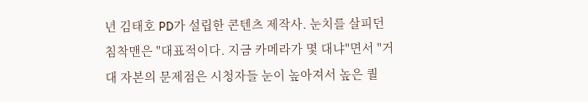년 김태호 PD가 설립한 콘텐츠 제작사. 눈치를 살피던 침착맨은 "대표적이다. 지금 카메라가 몇 대냐"면서 "거대 자본의 문제점은 시청자들 눈이 높아져서 높은 퀄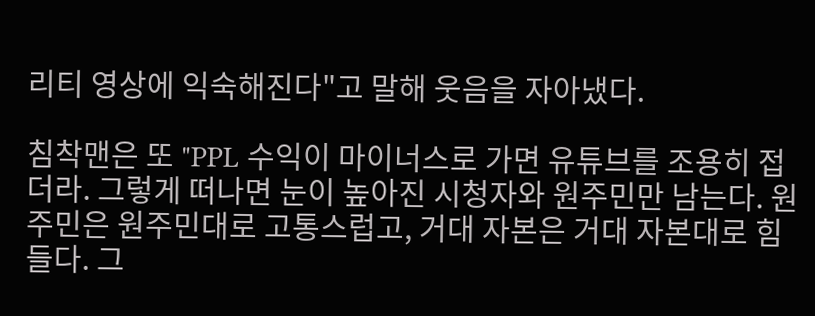리티 영상에 익숙해진다"고 말해 웃음을 자아냈다.

침착맨은 또 "PPL 수익이 마이너스로 가면 유튜브를 조용히 접더라. 그렇게 떠나면 눈이 높아진 시청자와 원주민만 남는다. 원주민은 원주민대로 고통스럽고, 거대 자본은 거대 자본대로 힘들다. 그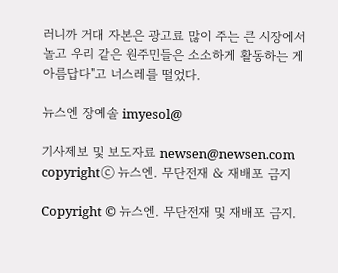러니까 거대 자본은 광고료 많이 주는 큰 시장에서 놀고 우리 같은 원주민들은 소소하게 활동하는 게 아름답다"고 너스레를 떨었다.

뉴스엔 장예솔 imyesol@

기사제보 및 보도자료 newsen@newsen.com copyrightⓒ 뉴스엔. 무단전재 & 재배포 금지

Copyright © 뉴스엔. 무단전재 및 재배포 금지.